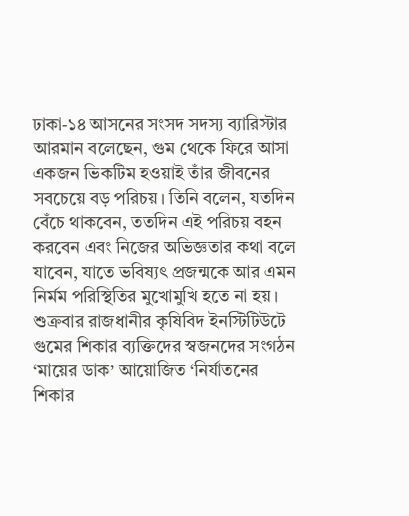ঢাকা-১৪ আসনের সংসদ সদস্য ব্যারিস্টার আরমান বলেছেন, গুম থেকে ফিরে আসা একজন ভিকটিম হওয়াই তাঁর জীবনের সবচেয়ে বড় পরিচয়। তিনি বলেন, যতদিন বেঁচে থাকবেন, ততদিন এই পরিচয় বহন করবেন এবং নিজের অভিজ্ঞতার কথা বলে যাবেন, যাতে ভবিষ্যৎ প্রজন্মকে আর এমন নির্মম পরিস্থিতির মুখোমুখি হতে না হয়।
শুক্রবার রাজধানীর কৃষিবিদ ইনস্টিটিউটে গুমের শিকার ব্যক্তিদের স্বজনদের সংগঠন ‘মায়ের ডাক’ আয়োজিত ‘নির্যাতনের শিকার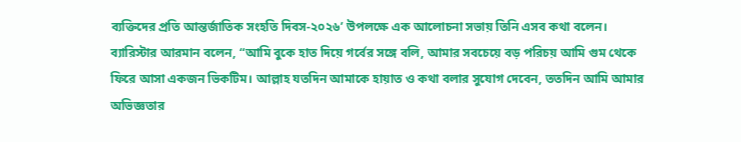ব্যক্তিদের প্রতি আন্তর্জাতিক সংহতি দিবস-২০২৬’ উপলক্ষে এক আলোচনা সভায় তিনি এসব কথা বলেন।
ব্যারিস্টার আরমান বলেন, “আমি বুকে হাত দিয়ে গর্বের সঙ্গে বলি, আমার সবচেয়ে বড় পরিচয় আমি গুম থেকে ফিরে আসা একজন ভিকটিম। আল্লাহ যতদিন আমাকে হায়াত ও কথা বলার সুযোগ দেবেন, ততদিন আমি আমার অভিজ্ঞতার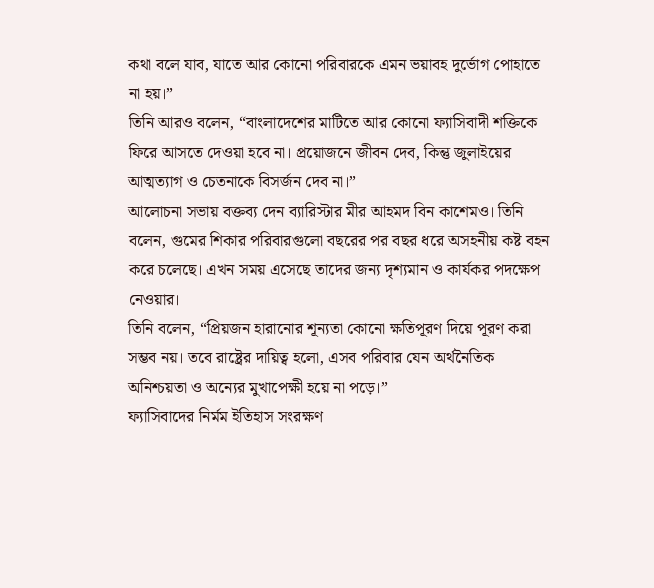কথা বলে যাব, যাতে আর কোনো পরিবারকে এমন ভয়াবহ দুর্ভোগ পোহাতে না হয়।”
তিনি আরও বলেন, “বাংলাদেশের মাটিতে আর কোনো ফ্যাসিবাদী শক্তিকে ফিরে আসতে দেওয়া হবে না। প্রয়োজনে জীবন দেব, কিন্তু জুলাইয়ের আত্মত্যাগ ও চেতনাকে বিসর্জন দেব না।”
আলোচনা সভায় বক্তব্য দেন ব্যারিস্টার মীর আহমদ বিন কাশেমও। তিনি বলেন, গুমের শিকার পরিবারগুলো বছরের পর বছর ধরে অসহনীয় কষ্ট বহন করে চলেছে। এখন সময় এসেছে তাদের জন্য দৃশ্যমান ও কার্যকর পদক্ষেপ নেওয়ার।
তিনি বলেন, “প্রিয়জন হারানোর শূন্যতা কোনো ক্ষতিপূরণ দিয়ে পূরণ করা সম্ভব নয়। তবে রাষ্ট্রের দায়িত্ব হলো, এসব পরিবার যেন অর্থনৈতিক অনিশ্চয়তা ও অন্যের মুখাপেক্ষী হয়ে না পড়ে।”
ফ্যাসিবাদের নির্মম ইতিহাস সংরক্ষণ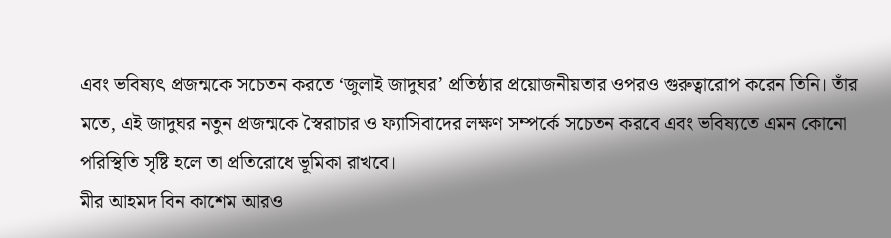এবং ভবিষ্যৎ প্রজন্মকে সচেতন করতে ‘জুলাই জাদুঘর’ প্রতিষ্ঠার প্রয়োজনীয়তার ওপরও গুরুত্বারোপ করেন তিনি। তাঁর মতে, এই জাদুঘর নতুন প্রজন্মকে স্বৈরাচার ও ফ্যাসিবাদের লক্ষণ সম্পর্কে সচেতন করবে এবং ভবিষ্যতে এমন কোনো পরিস্থিতি সৃষ্টি হলে তা প্রতিরোধে ভূমিকা রাখবে।
মীর আহমদ বিন কাশেম আরও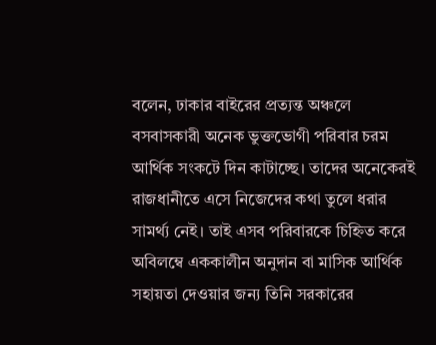বলেন, ঢাকার বাইরের প্রত্যন্ত অঞ্চলে বসবাসকারী অনেক ভুক্তভোগী পরিবার চরম আর্থিক সংকটে দিন কাটাচ্ছে। তাদের অনেকেরই রাজধানীতে এসে নিজেদের কথা তুলে ধরার সামর্থ্য নেই। তাই এসব পরিবারকে চিহ্নিত করে অবিলম্বে এককালীন অনুদান বা মাসিক আর্থিক সহায়তা দেওয়ার জন্য তিনি সরকারের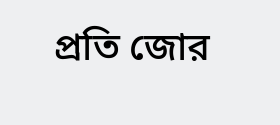প্রতি জোর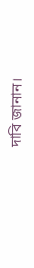দাবি জানান।